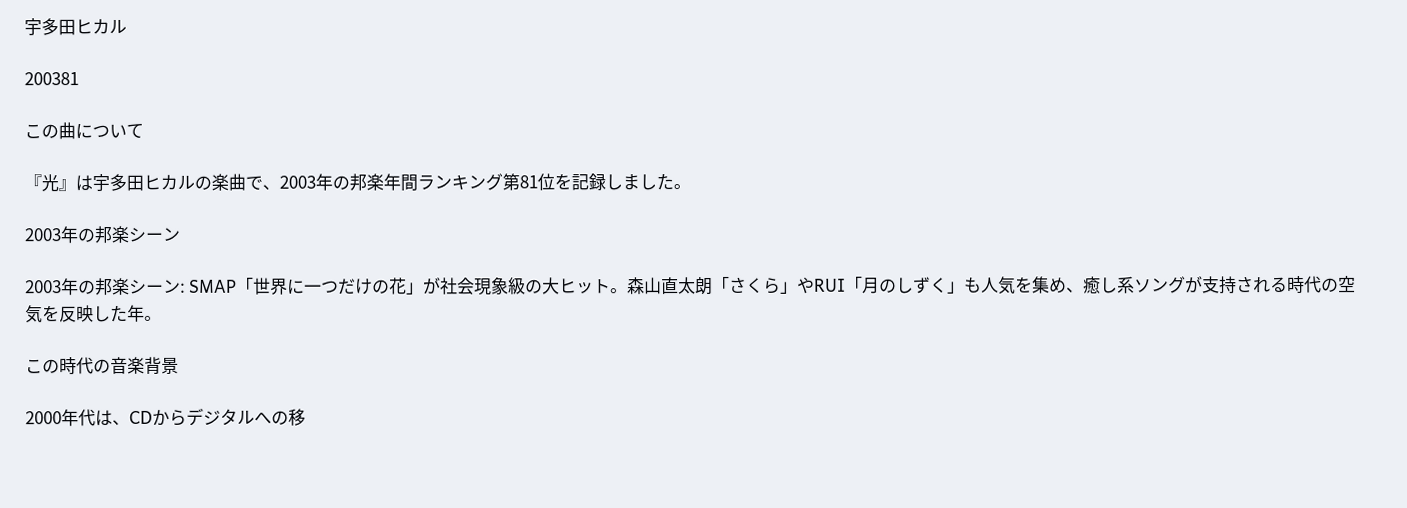宇多田ヒカル

200381

この曲について

『光』は宇多田ヒカルの楽曲で、2003年の邦楽年間ランキング第81位を記録しました。

2003年の邦楽シーン

2003年の邦楽シーン: SMAP「世界に一つだけの花」が社会現象級の大ヒット。森山直太朗「さくら」やRUI「月のしずく」も人気を集め、癒し系ソングが支持される時代の空気を反映した年。

この時代の音楽背景

2000年代は、CDからデジタルへの移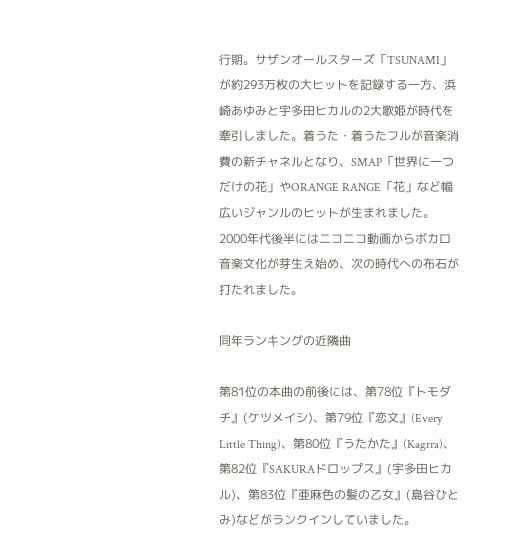行期。サザンオールスターズ「TSUNAMI」が約293万枚の大ヒットを記録する一方、浜崎あゆみと宇多田ヒカルの2大歌姫が時代を牽引しました。着うた・着うたフルが音楽消費の新チャネルとなり、SMAP「世界に一つだけの花」やORANGE RANGE「花」など幅広いジャンルのヒットが生まれました。2000年代後半にはニコニコ動画からボカロ音楽文化が芽生え始め、次の時代への布石が打たれました。

同年ランキングの近隣曲

第81位の本曲の前後には、第78位『トモダチ』(ケツメイシ)、第79位『恋文』(Every Little Thing)、第80位『うたかた』(Kagrra)、第82位『SAKURAドロップス』(宇多田ヒカル)、第83位『亜麻色の髪の乙女』(島谷ひとみ)などがランクインしていました。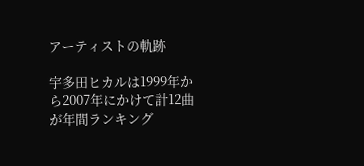アーティストの軌跡

宇多田ヒカルは1999年から2007年にかけて計12曲が年間ランキング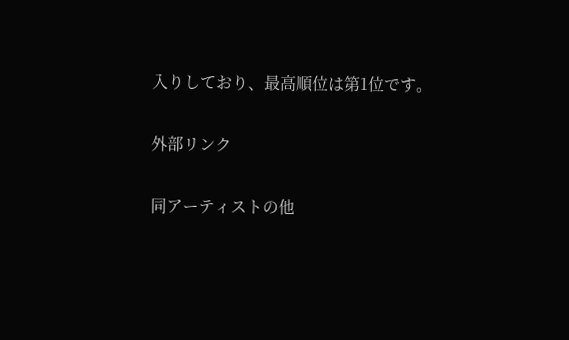入りしており、最高順位は第1位です。

外部リンク

同アーティストの他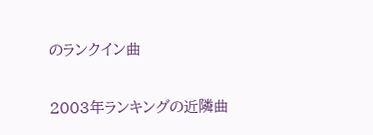のランクイン曲

2003年ランキングの近隣曲